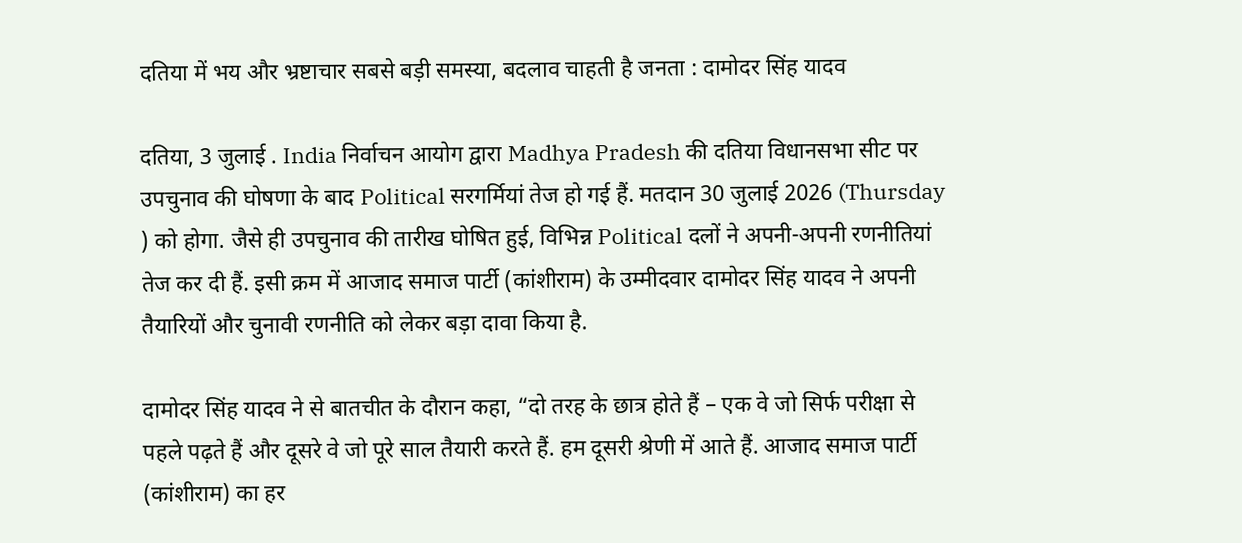दतिया में भय और भ्रष्टाचार सबसे बड़ी समस्या, बदलाव चाहती है जनता : दामोदर सिंह यादव

दतिया, 3 जुलाई . India निर्वाचन आयोग द्वारा Madhya Pradesh की दतिया विधानसभा सीट पर उपचुनाव की घोषणा के बाद Political सरगर्मियां तेज हो गई हैं. मतदान 30 जुलाई 2026 (Thursday ) को होगा. जैसे ही उपचुनाव की तारीख घोषित हुई, विभिन्न Political दलों ने अपनी-अपनी रणनीतियां तेज कर दी हैं. इसी क्रम में आजाद समाज पार्टी (कांशीराम) के उम्मीदवार दामोदर सिंह यादव ने अपनी तैयारियों और चुनावी रणनीति को लेकर बड़ा दावा किया है.

दामोदर सिंह यादव ने से बातचीत के दौरान कहा, “दो तरह के छात्र होते हैं – एक वे जो सिर्फ परीक्षा से पहले पढ़ते हैं और दूसरे वे जो पूरे साल तैयारी करते हैं. हम दूसरी श्रेणी में आते हैं. आजाद समाज पार्टी (कांशीराम) का हर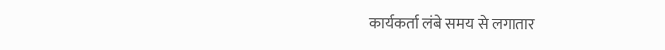कार्यकर्ता लंबे समय से लगातार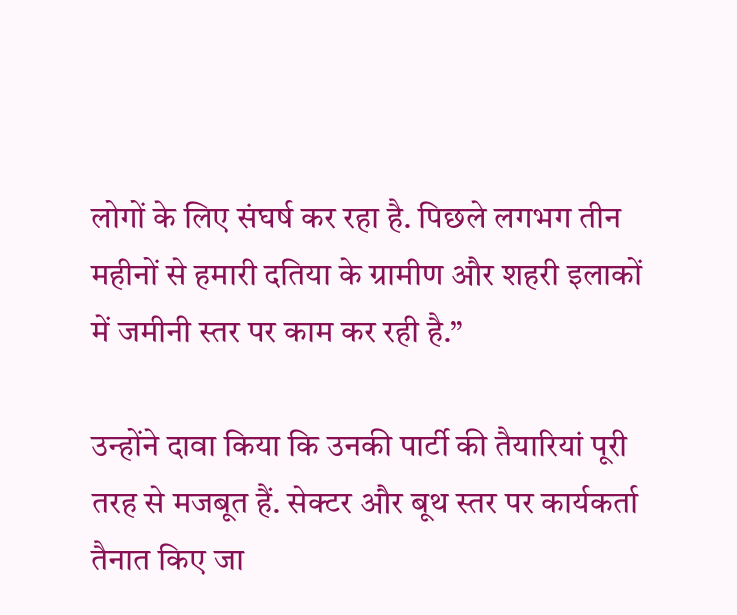लोगों के लिए संघर्ष कर रहा है. पिछले लगभग तीन महीनों से हमारी दतिया के ग्रामीण और शहरी इलाकों में जमीनी स्तर पर काम कर रही है.”

उन्होंने दावा किया कि उनकी पार्टी की तैयारियां पूरी तरह से मजबूत हैं. सेक्टर और बूथ स्तर पर कार्यकर्ता तैनात किए जा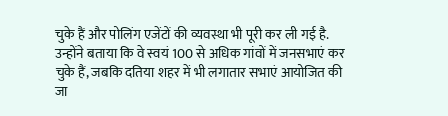चुके हैं और पोलिंग एजेंटों की व्यवस्था भी पूरी कर ली गई है. उन्होंने बताया कि वे स्वयं 100 से अधिक गांवों में जनसभाएं कर चुके हैं, जबकि दतिया शहर में भी लगातार सभाएं आयोजित की जा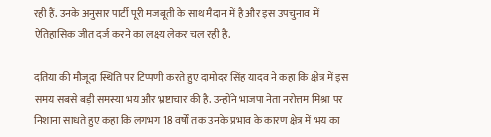रही हैं. उनके अनुसार पार्टी पूरी मजबूती के साथ मैदान में है और इस उपचुनाव में ऐतिहासिक जीत दर्ज करने का लक्ष्य लेकर चल रही है.

दतिया की मौजूदा स्थिति पर टिप्पणी करते हुए दामोदर सिंह यादव ने कहा कि क्षेत्र में इस समय सबसे बड़ी समस्या भय और भ्रष्टाचार की है. उन्होंने भाजपा नेता नरोत्तम मिश्रा पर निशाना साधते हुए कहा कि लगभग 18 वर्षों तक उनके प्रभाव के कारण क्षेत्र में भय का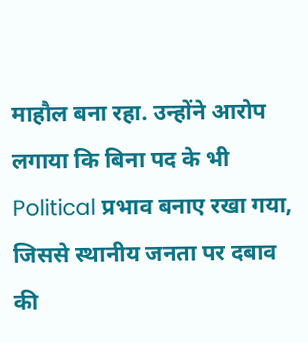माहौल बना रहा. उन्होंने आरोप लगाया कि बिना पद के भी Political प्रभाव बनाए रखा गया, जिससे स्थानीय जनता पर दबाव की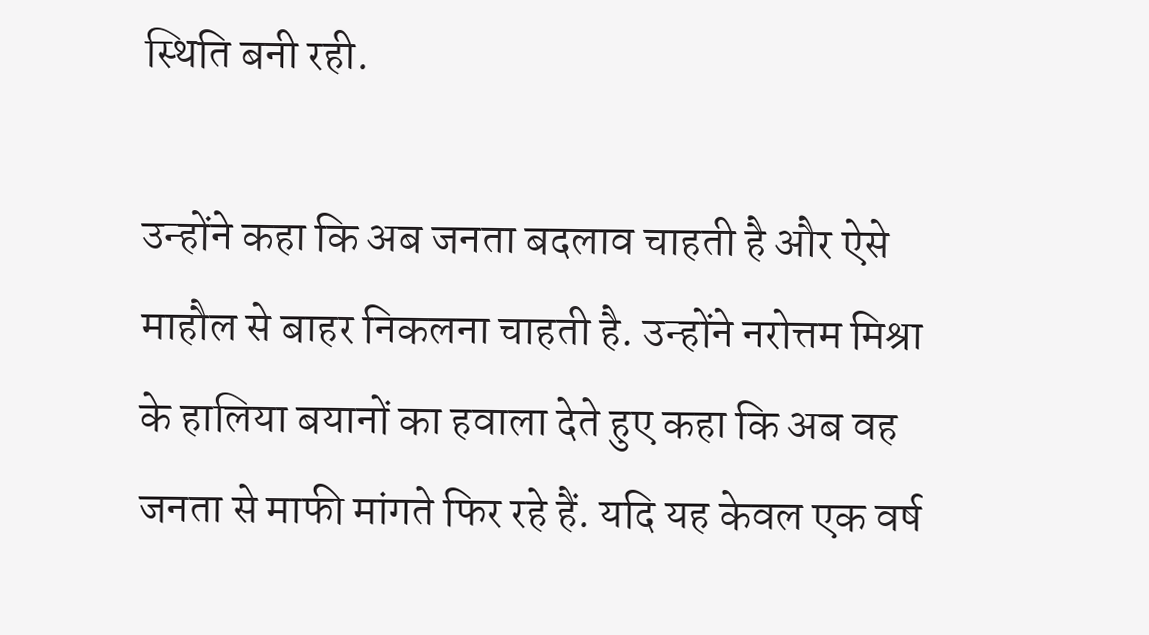स्थिति बनी रही.

उन्होंने कहा कि अब जनता बदलाव चाहती है और ऐसे माहौल से बाहर निकलना चाहती है. उन्होंने नरोत्तम मिश्रा के हालिया बयानों का हवाला देते हुए कहा कि अब वह जनता से माफी मांगते फिर रहे हैं. यदि यह केवल एक वर्ष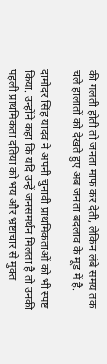की गलती होती तो जनता माफ कर देती, लेकिन लंबे समय तक चले हालातों को देखते हुए अब जनता बदलाव के मूड में है.

दामोदर सिंह यादव ने अपनी चुनावी प्राथमिकताओं को भी स्पष्ट किया. उन्होंने कहा कि यदि उन्हें जनसमर्थन मिलता है तो उनकी पहली प्राथमिकता दतिया को भय और भ्रष्टाचार से मुक्त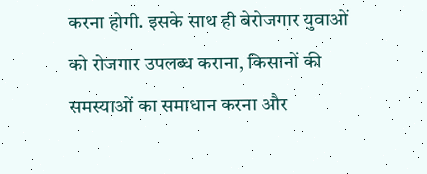करना होगी. इसके साथ ही बेरोजगार युवाओं को रोजगार उपलब्ध कराना, किसानों की समस्याओं का समाधान करना और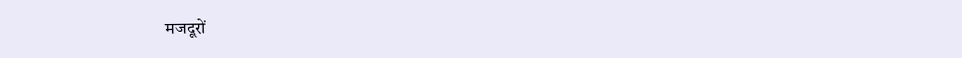मजदूरों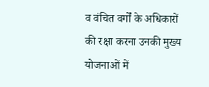व वंचित वर्गों के अधिकारों की रक्षा करना उनकी मुख्य योजनाओं में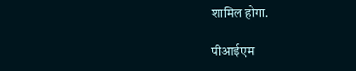शामिल होगा.

पीआईएम